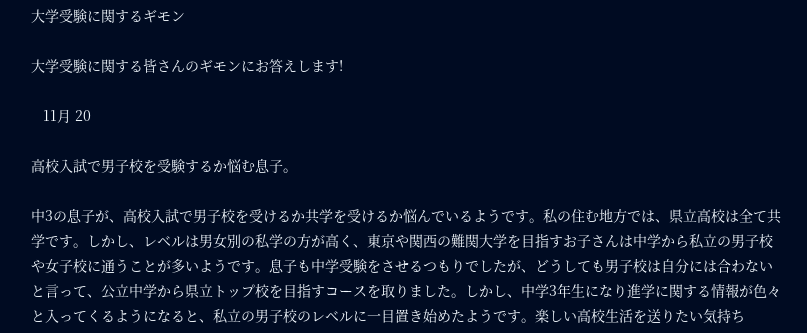大学受験に関するギモン

大学受験に関する皆さんのギモンにお答えします!

   11月 20

高校入試で男子校を受験するか悩む息子。

中3の息子が、高校入試で男子校を受けるか共学を受けるか悩んでいるようです。私の住む地方では、県立高校は全て共学です。しかし、レベルは男女別の私学の方が高く、東京や関西の難関大学を目指すお子さんは中学から私立の男子校や女子校に通うことが多いようです。息子も中学受験をさせるつもりでしたが、どうしても男子校は自分には合わないと言って、公立中学から県立トップ校を目指すコースを取りました。しかし、中学3年生になり進学に関する情報が色々と入ってくるようになると、私立の男子校のレベルに一目置き始めたようです。楽しい高校生活を送りたい気持ち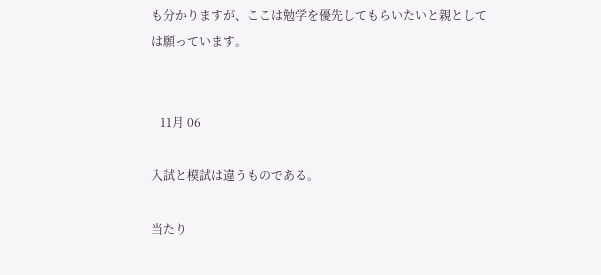も分かりますが、ここは勉学を優先してもらいたいと親としては願っています。


   11月 06

入試と模試は違うものである。

当たり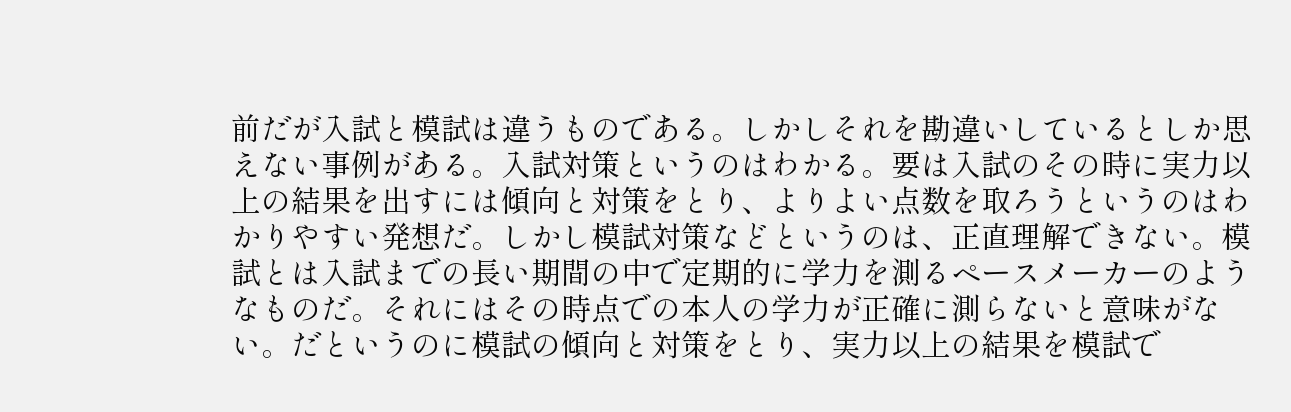前だが入試と模試は違うものである。しかしそれを勘違いしているとしか思えない事例がある。入試対策というのはわかる。要は入試のその時に実力以上の結果を出すには傾向と対策をとり、よりよい点数を取ろうというのはわかりやすい発想だ。しかし模試対策などというのは、正直理解できない。模試とは入試までの長い期間の中で定期的に学力を測るペースメーカーのようなものだ。それにはその時点での本人の学力が正確に測らないと意味がない。だというのに模試の傾向と対策をとり、実力以上の結果を模試で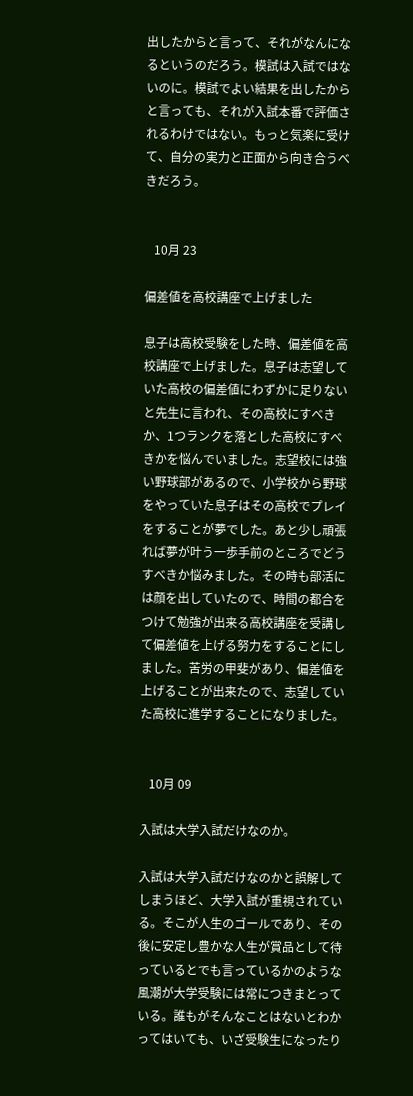出したからと言って、それがなんになるというのだろう。模試は入試ではないのに。模試でよい結果を出したからと言っても、それが入試本番で評価されるわけではない。もっと気楽に受けて、自分の実力と正面から向き合うべきだろう。


   10月 23

偏差値を高校講座で上げました

息子は高校受験をした時、偏差値を高校講座で上げました。息子は志望していた高校の偏差値にわずかに足りないと先生に言われ、その高校にすべきか、1つランクを落とした高校にすべきかを悩んでいました。志望校には強い野球部があるので、小学校から野球をやっていた息子はその高校でプレイをすることが夢でした。あと少し頑張れば夢が叶う一歩手前のところでどうすべきか悩みました。その時も部活には顔を出していたので、時間の都合をつけて勉強が出来る高校講座を受講して偏差値を上げる努力をすることにしました。苦労の甲斐があり、偏差値を上げることが出来たので、志望していた高校に進学することになりました。


   10月 09

入試は大学入試だけなのか。

入試は大学入試だけなのかと誤解してしまうほど、大学入試が重視されている。そこが人生のゴールであり、その後に安定し豊かな人生が賞品として待っているとでも言っているかのような風潮が大学受験には常につきまとっている。誰もがそんなことはないとわかってはいても、いざ受験生になったり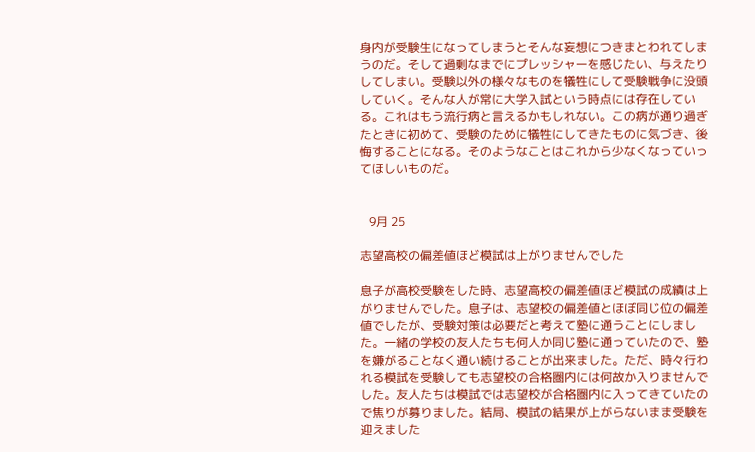身内が受験生になってしまうとそんな妄想につきまとわれてしまうのだ。そして過剰なまでにプレッシャーを感じたい、与えたりしてしまい。受験以外の様々なものを犠牲にして受験戦争に没頭していく。そんな人が常に大学入試という時点には存在している。これはもう流行病と言えるかもしれない。この病が通り過ぎたときに初めて、受験のために犠牲にしてきたものに気づき、後悔することになる。そのようなことはこれから少なくなっていってほしいものだ。


   9月 25

志望高校の偏差値ほど模試は上がりませんでした

息子が高校受験をした時、志望高校の偏差値ほど模試の成績は上がりませんでした。息子は、志望校の偏差値とほぼ同じ位の偏差値でしたが、受験対策は必要だと考えて塾に通うことにしました。一緒の学校の友人たちも何人か同じ塾に通っていたので、塾を嫌がることなく通い続けることが出来ました。ただ、時々行われる模試を受験しても志望校の合格圏内には何故か入りませんでした。友人たちは模試では志望校が合格圏内に入ってきていたので焦りが募りました。結局、模試の結果が上がらないまま受験を迎えました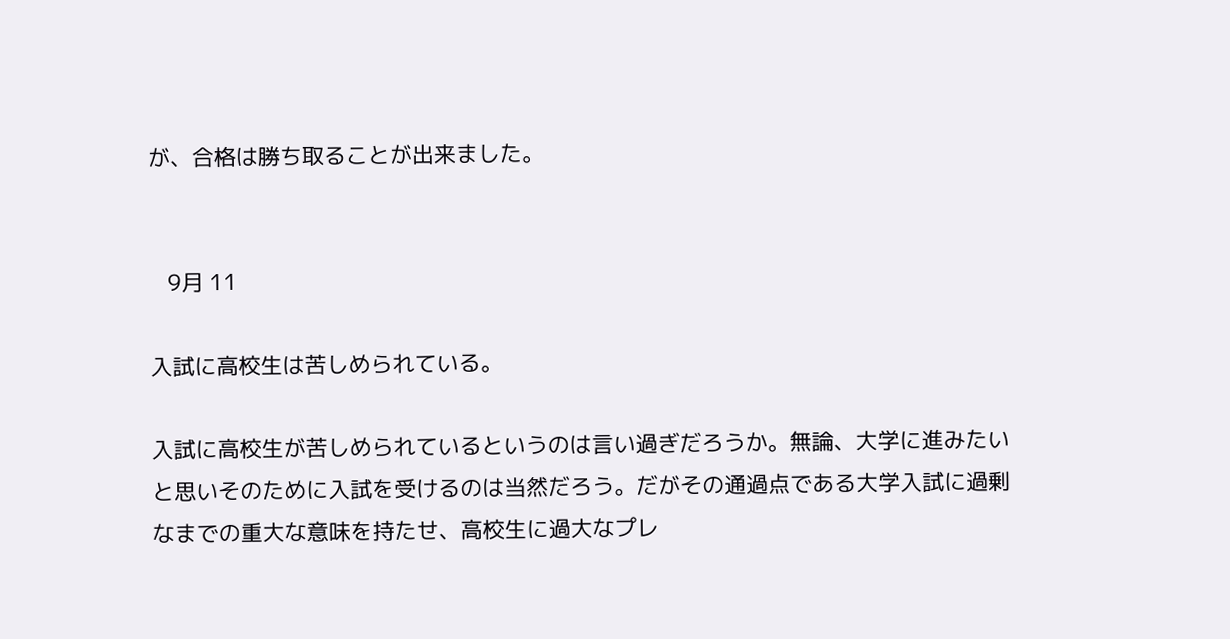が、合格は勝ち取ることが出来ました。


   9月 11

入試に高校生は苦しめられている。

入試に高校生が苦しめられているというのは言い過ぎだろうか。無論、大学に進みたいと思いそのために入試を受けるのは当然だろう。だがその通過点である大学入試に過剰なまでの重大な意味を持たせ、高校生に過大なプレ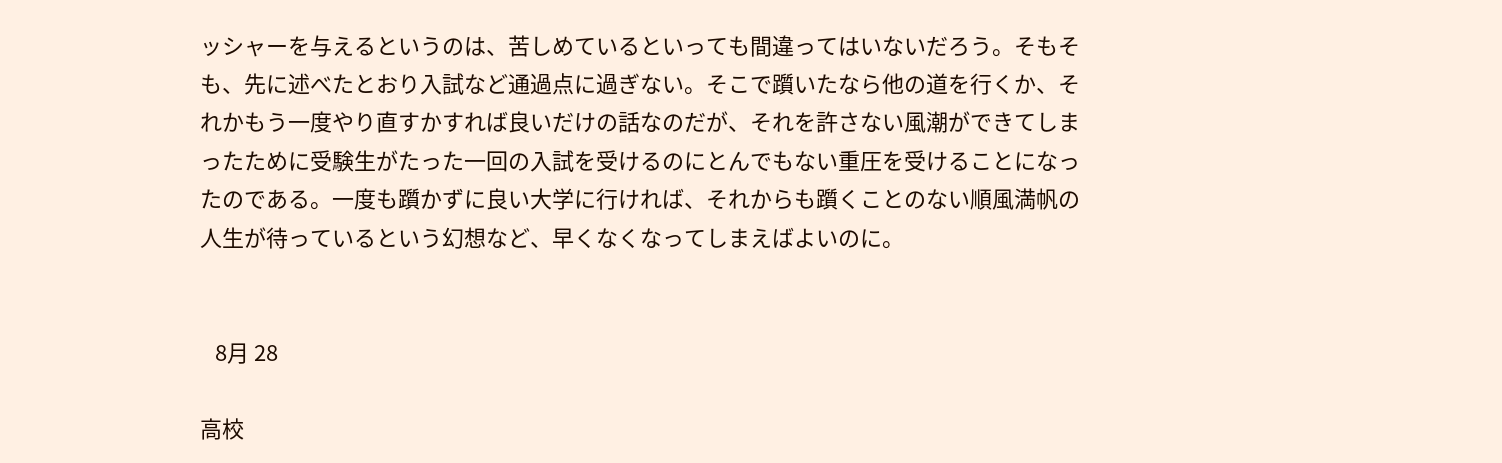ッシャーを与えるというのは、苦しめているといっても間違ってはいないだろう。そもそも、先に述べたとおり入試など通過点に過ぎない。そこで躓いたなら他の道を行くか、それかもう一度やり直すかすれば良いだけの話なのだが、それを許さない風潮ができてしまったために受験生がたった一回の入試を受けるのにとんでもない重圧を受けることになったのである。一度も躓かずに良い大学に行ければ、それからも躓くことのない順風満帆の人生が待っているという幻想など、早くなくなってしまえばよいのに。


   8月 28

高校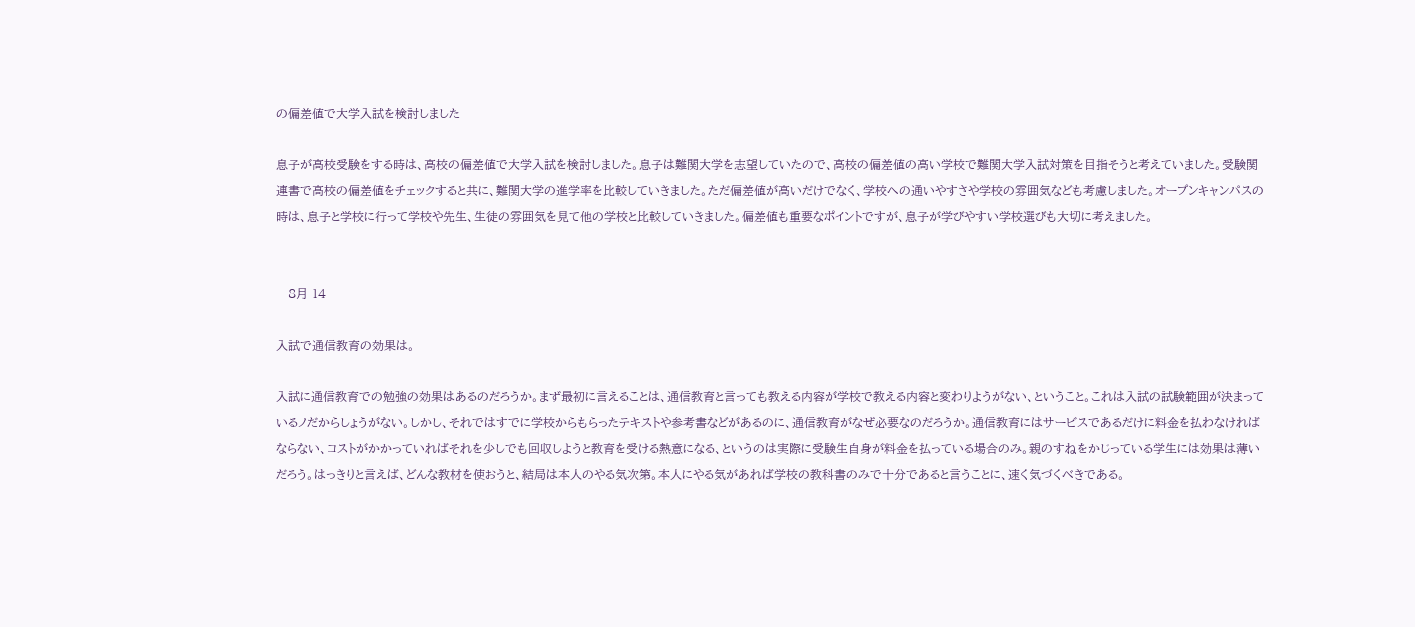の偏差値で大学入試を検討しました

息子が高校受験をする時は、高校の偏差値で大学入試を検討しました。息子は難関大学を志望していたので、高校の偏差値の高い学校で難関大学入試対策を目指そうと考えていました。受験関連書で高校の偏差値をチェックすると共に、難関大学の進学率を比較していきました。ただ偏差値が高いだけでなく、学校への通いやすさや学校の雰囲気なども考慮しました。オープンキャンパスの時は、息子と学校に行って学校や先生、生徒の雰囲気を見て他の学校と比較していきました。偏差値も重要なポイントですが、息子が学びやすい学校選びも大切に考えました。


   8月 14

入試で通信教育の効果は。

入試に通信教育での勉強の効果はあるのだろうか。まず最初に言えることは、通信教育と言っても教える内容が学校で教える内容と変わりようがない、ということ。これは入試の試験範囲が決まっているノだからしょうがない。しかし、それではすでに学校からもらったテキストや参考書などがあるのに、通信教育がなぜ必要なのだろうか。通信教育にはサービスであるだけに料金を払わなければならない、コストがかかっていればそれを少しでも回収しようと教育を受ける熱意になる、というのは実際に受験生自身が料金を払っている場合のみ。親のすねをかじっている学生には効果は薄いだろう。はっきりと言えば、どんな教材を使おうと、結局は本人のやる気次第。本人にやる気があれば学校の教科書のみで十分であると言うことに、速く気づくべきである。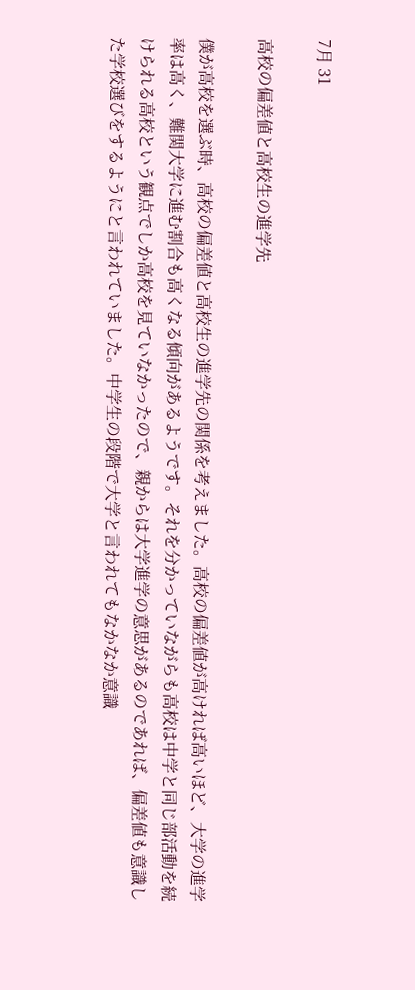7月 31

高校の偏差値と高校生の進学先

僕が高校を選ぶ時、高校の偏差値と高校生の進学先の関係を考えました。高校の偏差値が高ければ高いほど、大学の進学率は高く、難関大学に進む割合も高くなる傾向があるようです。それを分かっていながらも高校は中学と同じ部活動を続けられる高校という観点でしか高校を見ていなかったので、親からは大学進学の意思があるのであれば、偏差値も意識した学校選びをするようにと言われていました。中学生の段階で大学と言われてもなかなか意識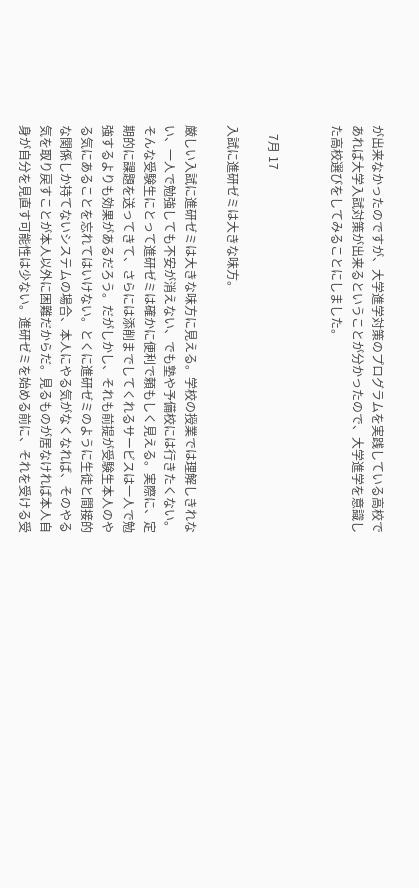が出来なかったのですが、大学進学対策のプログラムを実践している高校であれば大学入試対策が出来るということが分かったので、大学進学を意識した高校選びをしてみることにしました。


   7月 17

入試に進研ゼミは大きな味方。

厳しい入試に進研ゼミは大きな味方に見える。学校の授業では理解しきれない、一人で勉強しても不安が消えない、でも塾や予備校には行きたくない。そんな受験生にとって進研ゼミは確かに便利で頼もしく見える。実際に、定期的に課題を送ってきて、さらには添削までしてくれるサービスは一人で勉強するよりも効果があるだろう。だがしかし、それも前提が受験生本人のやる気にあることを忘れてはいけない。とくに進研ゼミのように生徒と間接的な関係しか持てないシステムの場合、本人にやる気がなくなれば、そのやる気を取り戻すことが本人以外に困難だからだ。見るものが居なければ本人自身が自分を見直す可能性は少ない。進研ゼミを始める前に、それを受ける受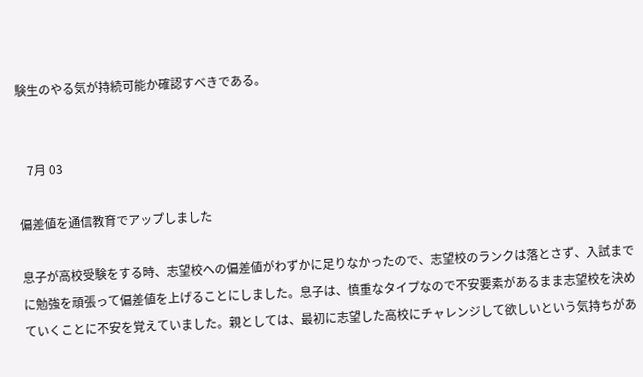験生のやる気が持続可能か確認すべきである。


   7月 03

偏差値を通信教育でアップしました

息子が高校受験をする時、志望校への偏差値がわずかに足りなかったので、志望校のランクは落とさず、入試までに勉強を頑張って偏差値を上げることにしました。息子は、慎重なタイプなので不安要素があるまま志望校を決めていくことに不安を覚えていました。親としては、最初に志望した高校にチャレンジして欲しいという気持ちがあ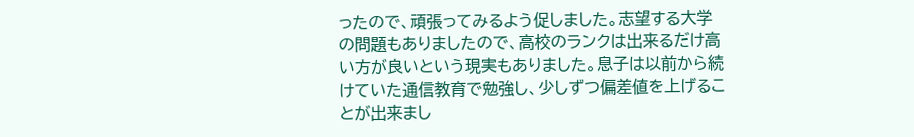ったので、頑張ってみるよう促しました。志望する大学の問題もありましたので、高校のランクは出来るだけ高い方が良いという現実もありました。息子は以前から続けていた通信教育で勉強し、少しずつ偏差値を上げることが出来まし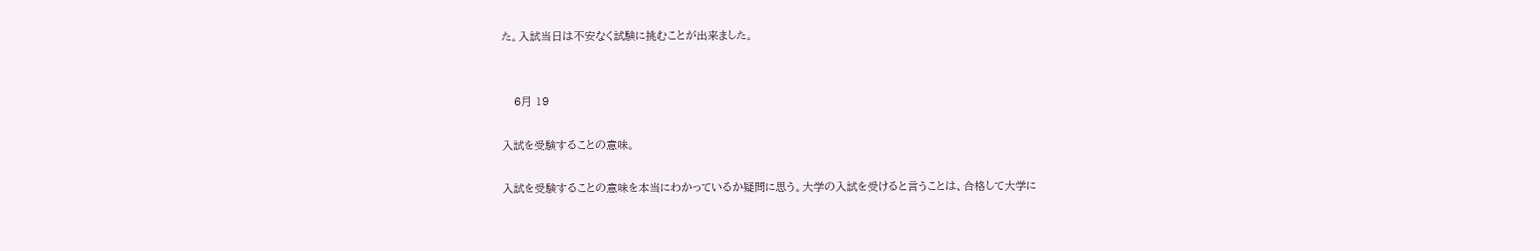た。入試当日は不安なく試験に挑むことが出来ました。


   6月 19

入試を受験することの意味。

入試を受験することの意味を本当にわかっているか疑問に思う。大学の入試を受けると言うことは、合格して大学に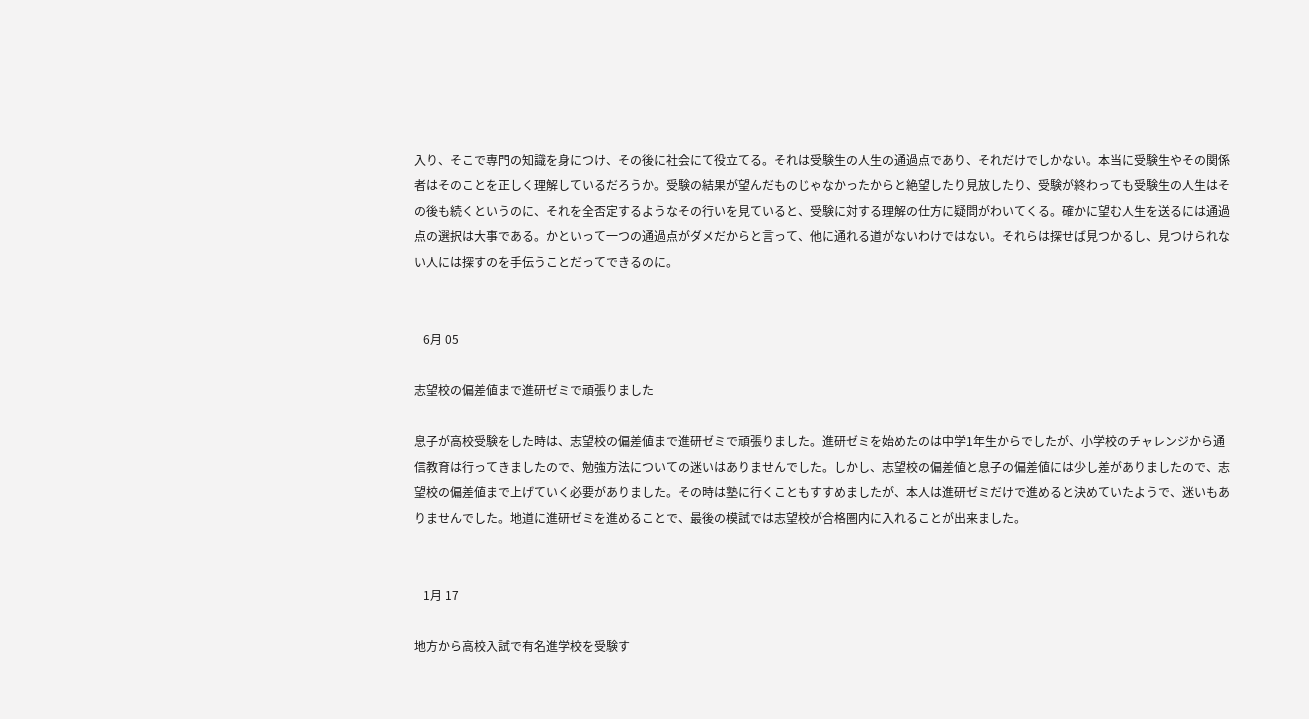入り、そこで専門の知識を身につけ、その後に社会にて役立てる。それは受験生の人生の通過点であり、それだけでしかない。本当に受験生やその関係者はそのことを正しく理解しているだろうか。受験の結果が望んだものじゃなかったからと絶望したり見放したり、受験が終わっても受験生の人生はその後も続くというのに、それを全否定するようなその行いを見ていると、受験に対する理解の仕方に疑問がわいてくる。確かに望む人生を送るには通過点の選択は大事である。かといって一つの通過点がダメだからと言って、他に通れる道がないわけではない。それらは探せば見つかるし、見つけられない人には探すのを手伝うことだってできるのに。


   6月 05

志望校の偏差値まで進研ゼミで頑張りました

息子が高校受験をした時は、志望校の偏差値まで進研ゼミで頑張りました。進研ゼミを始めたのは中学1年生からでしたが、小学校のチャレンジから通信教育は行ってきましたので、勉強方法についての迷いはありませんでした。しかし、志望校の偏差値と息子の偏差値には少し差がありましたので、志望校の偏差値まで上げていく必要がありました。その時は塾に行くこともすすめましたが、本人は進研ゼミだけで進めると決めていたようで、迷いもありませんでした。地道に進研ゼミを進めることで、最後の模試では志望校が合格圏内に入れることが出来ました。


   1月 17

地方から高校入試で有名進学校を受験す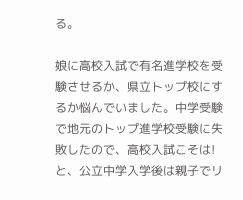る。

娘に高校入試で有名進学校を受験させるか、県立トップ校にするか悩んでいました。中学受験で地元のトップ進学校受験に失敗したので、高校入試こそは!と、公立中学入学後は親子でリ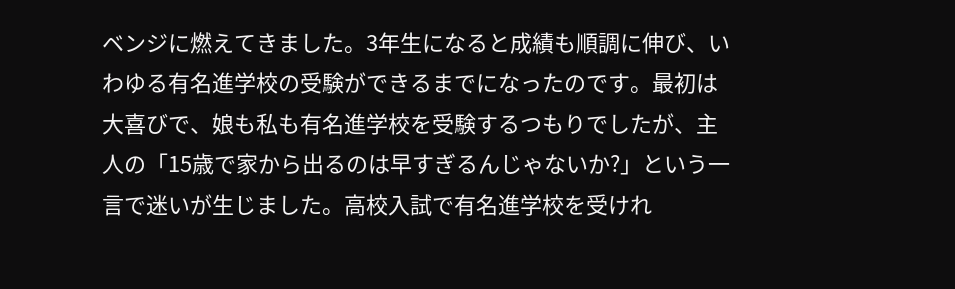ベンジに燃えてきました。3年生になると成績も順調に伸び、いわゆる有名進学校の受験ができるまでになったのです。最初は大喜びで、娘も私も有名進学校を受験するつもりでしたが、主人の「15歳で家から出るのは早すぎるんじゃないか?」という一言で迷いが生じました。高校入試で有名進学校を受けれ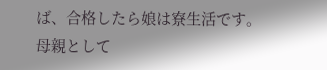ば、合格したら娘は寮生活です。母親として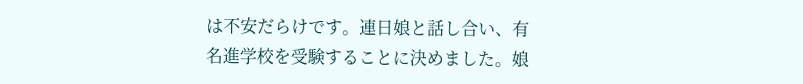は不安だらけです。連日娘と話し合い、有名進学校を受験することに決めました。娘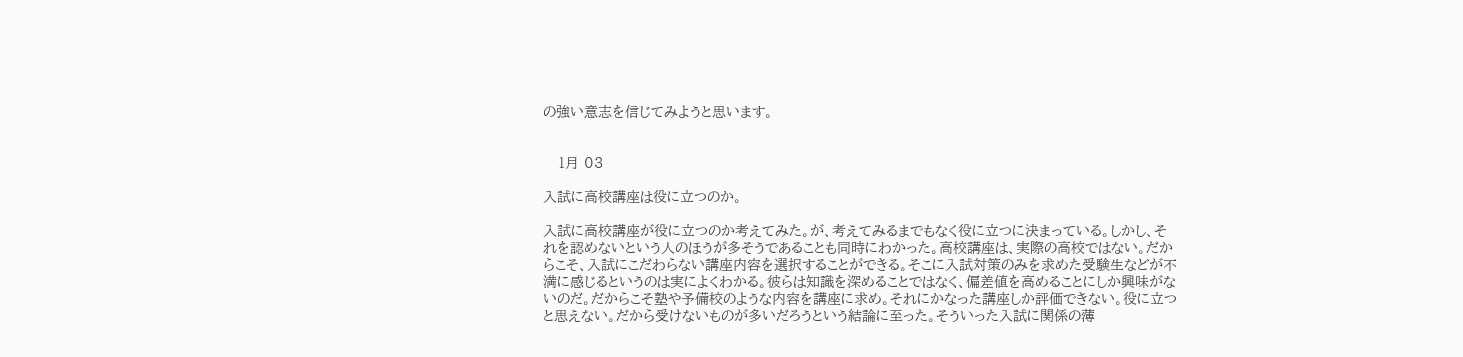の強い意志を信じてみようと思います。


   1月 03

入試に高校講座は役に立つのか。

入試に高校講座が役に立つのか考えてみた。が、考えてみるまでもなく役に立つに決まっている。しかし、それを認めないという人のほうが多そうであることも同時にわかった。高校講座は、実際の高校ではない。だからこそ、入試にこだわらない講座内容を選択することができる。そこに入試対策のみを求めた受験生などが不満に感じるというのは実によくわかる。彼らは知識を深めることではなく、偏差値を高めることにしか興味がないのだ。だからこそ塾や予備校のような内容を講座に求め。それにかなった講座しか評価できない。役に立つと思えない。だから受けないものが多いだろうという結論に至った。そういった入試に関係の薄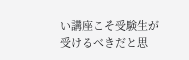い講座こそ受験生が受けるべきだと思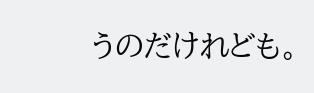うのだけれども。